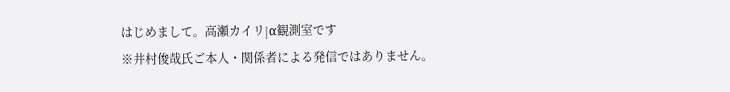はじめまして。高瀬カイリ|α観測室です
※井村俊哉氏ご本人・関係者による発信ではありません。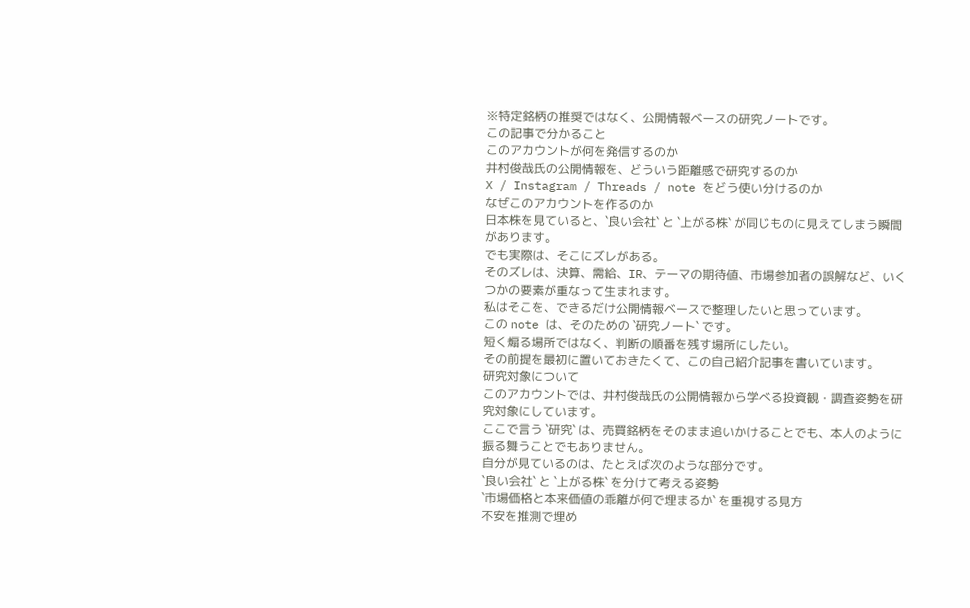※特定銘柄の推奨ではなく、公開情報ベースの研究ノートです。
この記事で分かること
このアカウントが何を発信するのか
井村俊哉氏の公開情報を、どういう距離感で研究するのか
X / Instagram / Threads / note をどう使い分けるのか
なぜこのアカウントを作るのか
日本株を見ていると、`良い会社` と `上がる株` が同じものに見えてしまう瞬間があります。
でも実際は、そこにズレがある。
そのズレは、決算、需給、IR、テーマの期待値、市場参加者の誤解など、いくつかの要素が重なって生まれます。
私はそこを、できるだけ公開情報ベースで整理したいと思っています。
この note は、そのための `研究ノート` です。
短く煽る場所ではなく、判断の順番を残す場所にしたい。
その前提を最初に置いておきたくて、この自己紹介記事を書いています。
研究対象について
このアカウントでは、井村俊哉氏の公開情報から学べる投資観・調査姿勢を研究対象にしています。
ここで言う `研究` は、売買銘柄をそのまま追いかけることでも、本人のように振る舞うことでもありません。
自分が見ているのは、たとえば次のような部分です。
`良い会社` と `上がる株` を分けて考える姿勢
`市場価格と本来価値の乖離が何で埋まるか` を重視する見方
不安を推測で埋め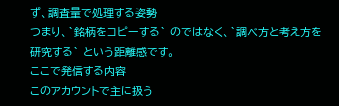ず、調査量で処理する姿勢
つまり、`銘柄をコピーする` のではなく、`調べ方と考え方を研究する` という距離感です。
ここで発信する内容
このアカウントで主に扱う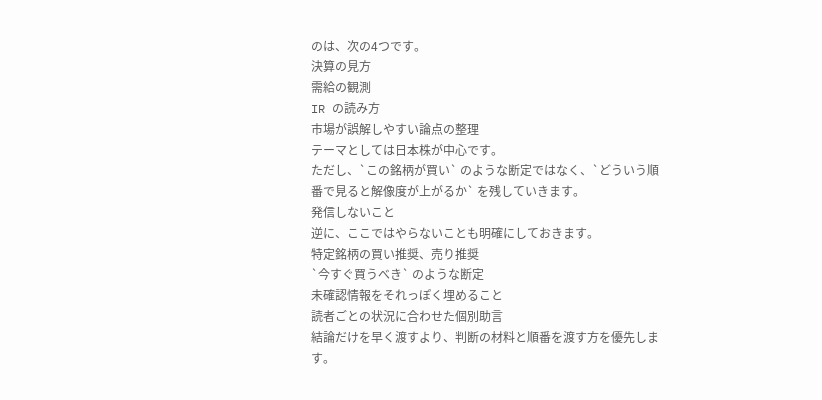のは、次の4つです。
決算の見方
需給の観測
IR の読み方
市場が誤解しやすい論点の整理
テーマとしては日本株が中心です。
ただし、`この銘柄が買い` のような断定ではなく、`どういう順番で見ると解像度が上がるか` を残していきます。
発信しないこと
逆に、ここではやらないことも明確にしておきます。
特定銘柄の買い推奨、売り推奨
`今すぐ買うべき` のような断定
未確認情報をそれっぽく埋めること
読者ごとの状況に合わせた個別助言
結論だけを早く渡すより、判断の材料と順番を渡す方を優先します。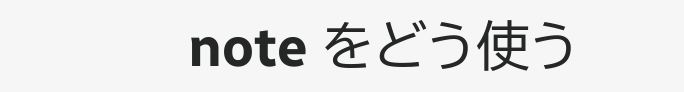note をどう使う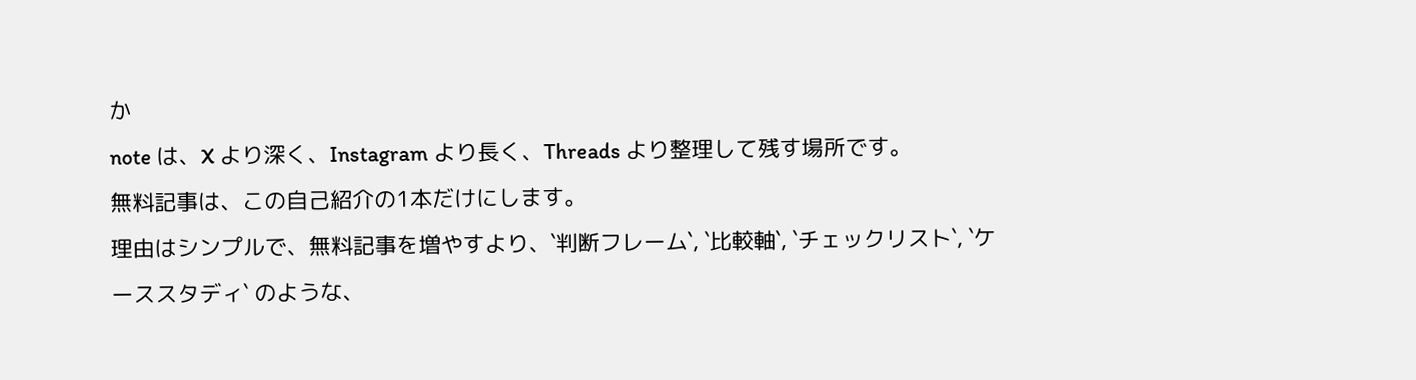か
note は、X より深く、Instagram より長く、Threads より整理して残す場所です。
無料記事は、この自己紹介の1本だけにします。
理由はシンプルで、無料記事を増やすより、`判断フレーム`, `比較軸`, `チェックリスト`, `ケーススタディ` のような、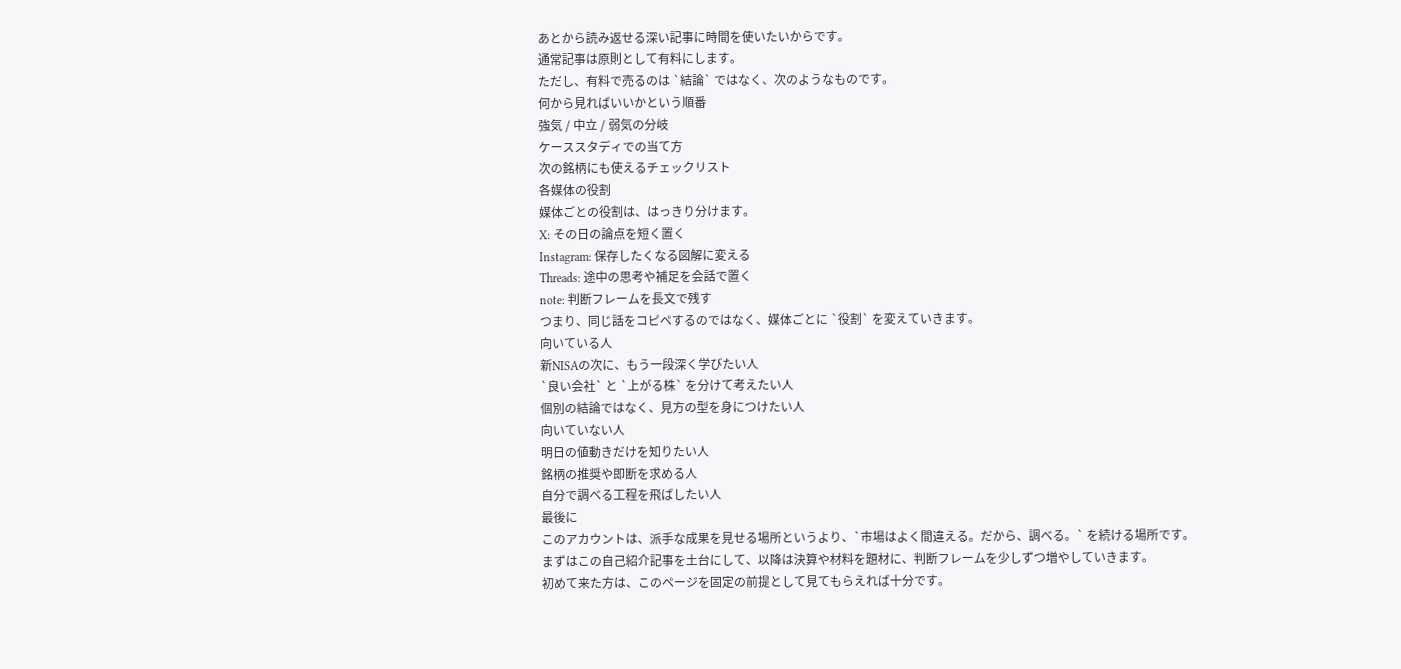あとから読み返せる深い記事に時間を使いたいからです。
通常記事は原則として有料にします。
ただし、有料で売るのは `結論` ではなく、次のようなものです。
何から見ればいいかという順番
強気 / 中立 / 弱気の分岐
ケーススタディでの当て方
次の銘柄にも使えるチェックリスト
各媒体の役割
媒体ごとの役割は、はっきり分けます。
X: その日の論点を短く置く
Instagram: 保存したくなる図解に変える
Threads: 途中の思考や補足を会話で置く
note: 判断フレームを長文で残す
つまり、同じ話をコピペするのではなく、媒体ごとに `役割` を変えていきます。
向いている人
新NISAの次に、もう一段深く学びたい人
`良い会社` と `上がる株` を分けて考えたい人
個別の結論ではなく、見方の型を身につけたい人
向いていない人
明日の値動きだけを知りたい人
銘柄の推奨や即断を求める人
自分で調べる工程を飛ばしたい人
最後に
このアカウントは、派手な成果を見せる場所というより、`市場はよく間違える。だから、調べる。` を続ける場所です。
まずはこの自己紹介記事を土台にして、以降は決算や材料を題材に、判断フレームを少しずつ増やしていきます。
初めて来た方は、このページを固定の前提として見てもらえれば十分です。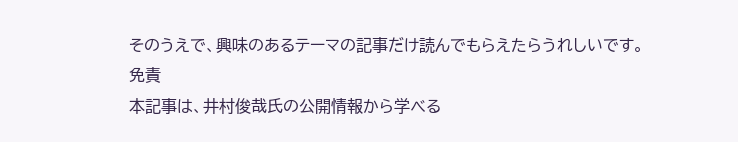そのうえで、興味のあるテーマの記事だけ読んでもらえたらうれしいです。
免責
本記事は、井村俊哉氏の公開情報から学べる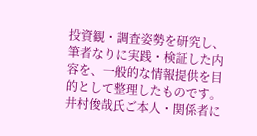投資観・調査姿勢を研究し、筆者なりに実践・検証した内容を、一般的な情報提供を目的として整理したものです。井村俊哉氏ご本人・関係者に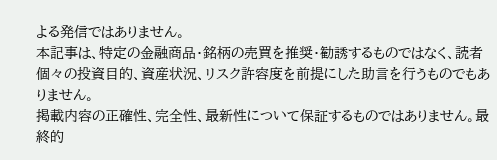よる発信ではありません。
本記事は、特定の金融商品・銘柄の売買を推奨・勧誘するものではなく、読者個々の投資目的、資産状況、リスク許容度を前提にした助言を行うものでもありません。
掲載内容の正確性、完全性、最新性について保証するものではありません。最終的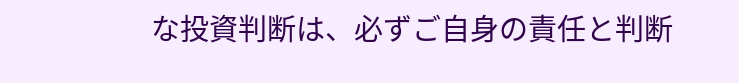な投資判断は、必ずご自身の責任と判断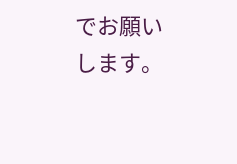でお願いします。